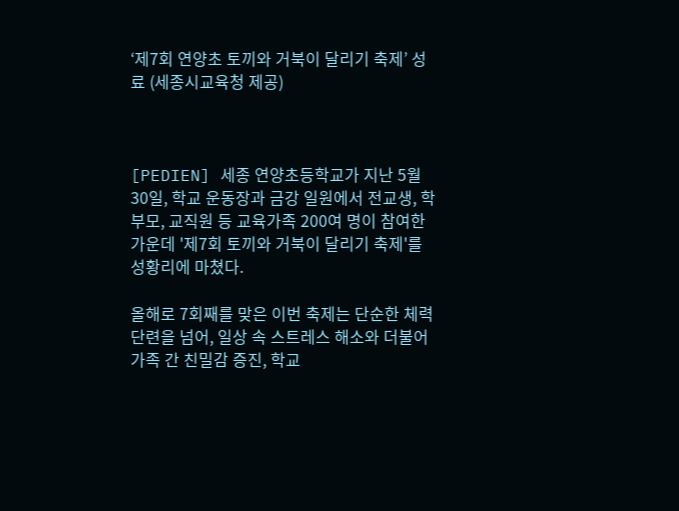‘제7회 연양초 토끼와 거북이 달리기 축제’ 성료 (세종시교육청 제공)



[PEDIEN] 세종 연양초등학교가 지난 5월 30일, 학교 운동장과 금강 일원에서 전교생, 학부모, 교직원 등 교육가족 200여 명이 참여한 가운데 '제7회 토끼와 거북이 달리기 축제'를 성황리에 마쳤다.

올해로 7회째를 맞은 이번 축제는 단순한 체력 단련을 넘어, 일상 속 스트레스 해소와 더불어 가족 간 친밀감 증진, 학교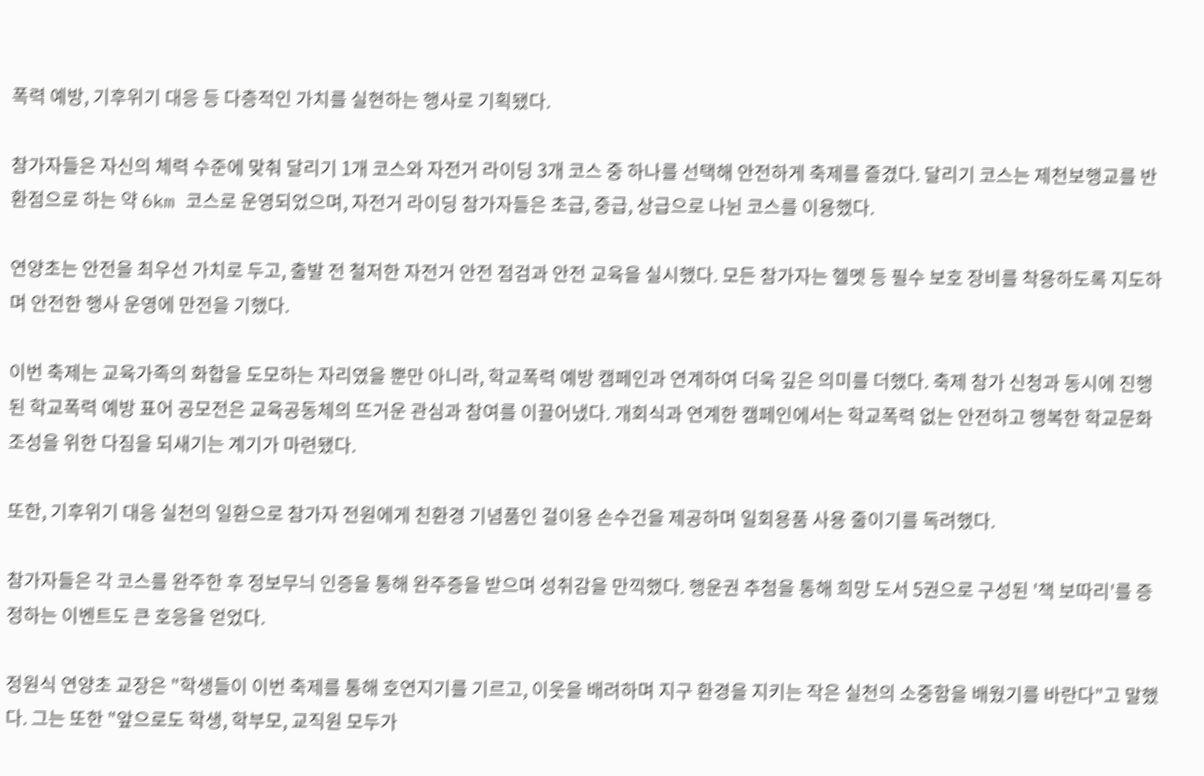폭력 예방, 기후위기 대응 등 다층적인 가치를 실현하는 행사로 기획됐다.

참가자들은 자신의 체력 수준에 맞춰 달리기 1개 코스와 자전거 라이딩 3개 코스 중 하나를 선택해 안전하게 축제를 즐겼다. 달리기 코스는 제천보행교를 반환점으로 하는 약 6km 코스로 운영되었으며, 자전거 라이딩 참가자들은 초급, 중급, 상급으로 나뉜 코스를 이용했다.

연양초는 안전을 최우선 가치로 두고, 출발 전 철저한 자전거 안전 점검과 안전 교육을 실시했다. 모든 참가자는 헬멧 등 필수 보호 장비를 착용하도록 지도하며 안전한 행사 운영에 만전을 기했다.

이번 축제는 교육가족의 화합을 도모하는 자리였을 뿐만 아니라, 학교폭력 예방 캠페인과 연계하여 더욱 깊은 의미를 더했다. 축제 참가 신청과 동시에 진행된 학교폭력 예방 표어 공모전은 교육공동체의 뜨거운 관심과 참여를 이끌어냈다. 개회식과 연계한 캠페인에서는 학교폭력 없는 안전하고 행복한 학교문화 조성을 위한 다짐을 되새기는 계기가 마련됐다.

또한, 기후위기 대응 실천의 일환으로 참가자 전원에게 친환경 기념품인 걸이용 손수건을 제공하며 일회용품 사용 줄이기를 독려했다.

참가자들은 각 코스를 완주한 후 정보무늬 인증을 통해 완주증을 받으며 성취감을 만끽했다. 행운권 추첨을 통해 희망 도서 5권으로 구성된 '책 보따리'를 증정하는 이벤트도 큰 호응을 얻었다.

정원식 연양초 교장은 "학생들이 이번 축제를 통해 호연지기를 기르고, 이웃을 배려하며 지구 환경을 지키는 작은 실천의 소중함을 배웠기를 바란다"고 말했다. 그는 또한 "앞으로도 학생, 학부모, 교직원 모두가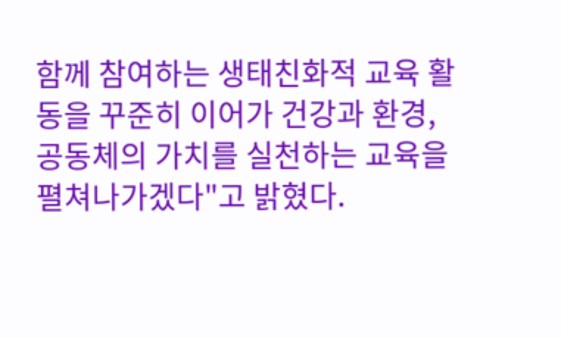함께 참여하는 생태친화적 교육 활동을 꾸준히 이어가 건강과 환경, 공동체의 가치를 실천하는 교육을 펼쳐나가겠다"고 밝혔다.